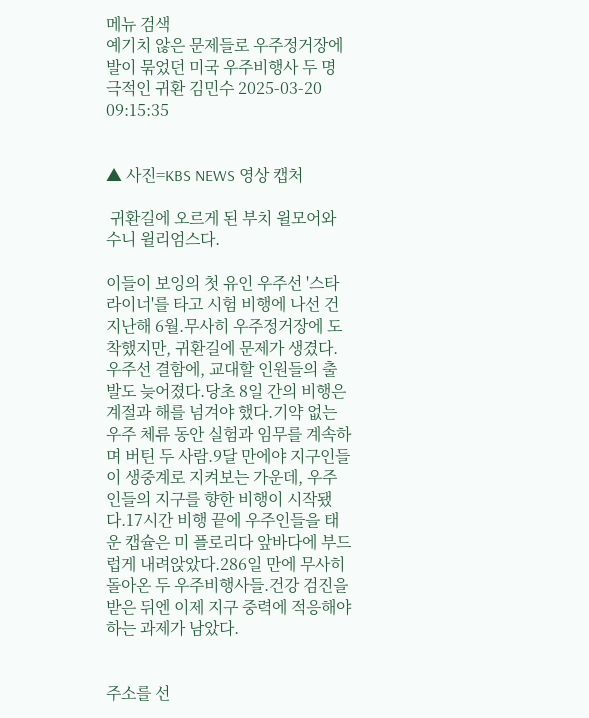메뉴 검색
예기치 않은 문제들로 우주정거장에 발이 묶었던 미국 우주비행사 두 명 극적인 귀환 김민수 2025-03-20 09:15:35


▲ 사진=KBS NEWS 영상 캡처

 귀환길에 오르게 된 부치 윌모어와 수니 윌리엄스다.

이들이 보잉의 첫 유인 우주선 '스타라이너'를 타고 시험 비행에 나선 건 지난해 6월.무사히 우주정거장에 도착했지만, 귀환길에 문제가 생겼다.우주선 결함에, 교대할 인원들의 출발도 늦어졌다.당초 8일 간의 비행은 계절과 해를 넘겨야 했다.기약 없는 우주 체류 동안 실험과 임무를 계속하며 버틴 두 사람.9달 만에야 지구인들이 생중계로 지켜보는 가운데, 우주인들의 지구를 향한 비행이 시작됐다.17시간 비행 끝에 우주인들을 태운 캡슐은 미 플로리다 앞바다에 부드럽게 내려앉았다.286일 만에 무사히 돌아온 두 우주비행사들.건강 검진을 받은 뒤엔 이제 지구 중력에 적응해야 하는 과제가 남았다.


주소를 선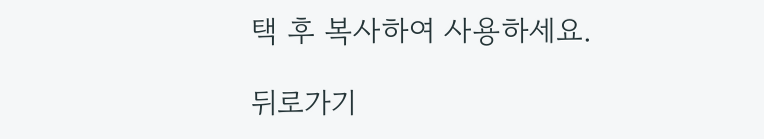택 후 복사하여 사용하세요.

뒤로가기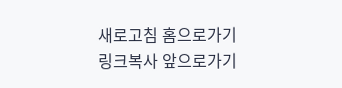새로고침 홈으로가기 링크복사 앞으로가기